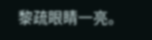黎疏眼睛一亮。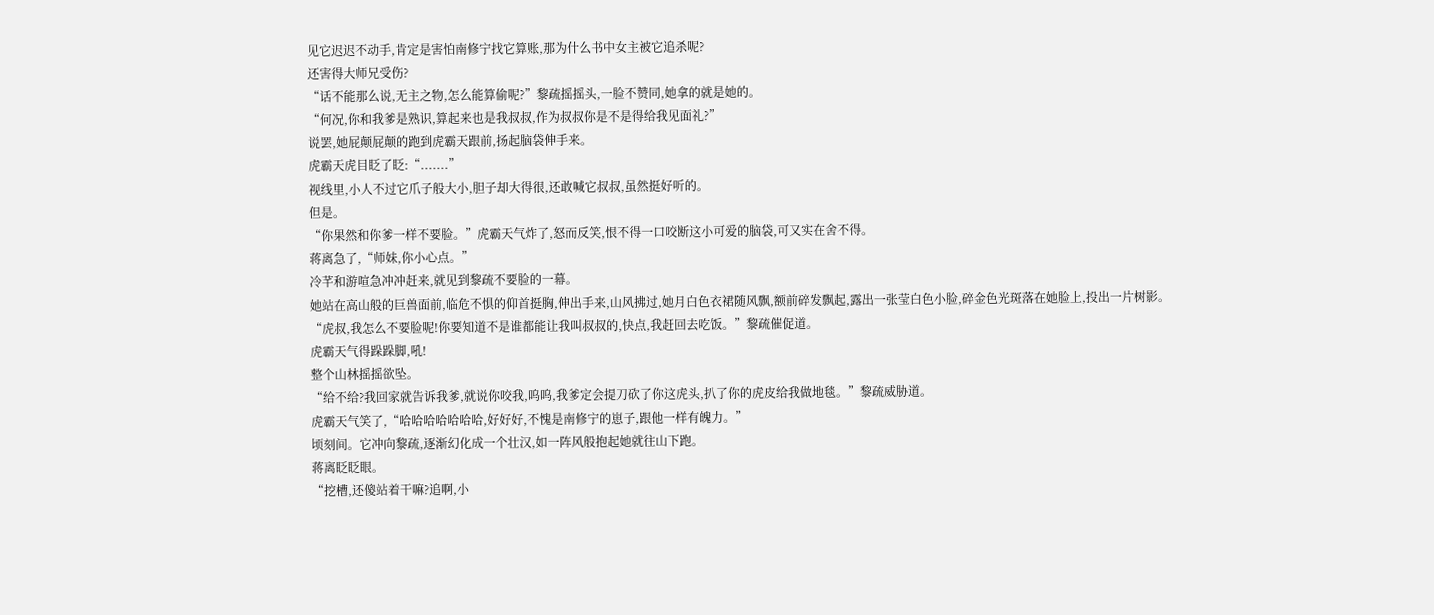见它迟迟不动手,肯定是害怕南修宁找它算账,那为什么书中女主被它追杀呢?
还害得大师兄受伤?
“话不能那么说,无主之物,怎么能算偷呢?”黎疏摇摇头,一脸不赞同,她拿的就是她的。
“何况,你和我爹是熟识,算起来也是我叔叔,作为叔叔你是不是得给我见面礼?”
说罢,她屁颠屁颠的跑到虎霸天跟前,扬起脑袋伸手来。
虎霸天虎目眨了眨:“.......”
视线里,小人不过它爪子般大小,胆子却大得很,还敢喊它叔叔,虽然挺好听的。
但是。
“你果然和你爹一样不要脸。”虎霸天气炸了,怒而反笑,恨不得一口咬断这小可爱的脑袋,可又实在舍不得。
蒋离急了,“师妹,你小心点。”
冷芊和游喧急冲冲赶来,就见到黎疏不要脸的一幕。
她站在高山般的巨兽面前,临危不惧的仰首挺胸,伸出手来,山风拂过,她月白色衣裙随风飘,额前碎发飘起,露出一张莹白色小脸,碎金色光斑落在她脸上,投出一片树影。
“虎叔,我怎么不要脸呢!你要知道不是谁都能让我叫叔叔的,快点,我赶回去吃饭。”黎疏催促道。
虎霸天气得跺跺脚,吼!
整个山林摇摇欲坠。
“给不给?我回家就告诉我爹,就说你咬我,呜呜,我爹定会提刀砍了你这虎头,扒了你的虎皮给我做地毯。”黎疏威胁道。
虎霸天气笑了,“哈哈哈哈哈哈哈,好好好,不愧是南修宁的崽子,跟他一样有魄力。”
顷刻间。它冲向黎疏,逐渐幻化成一个壮汉,如一阵风般抱起她就往山下跑。
蒋离眨眨眼。
“挖槽,还傻站着干嘛?追啊,小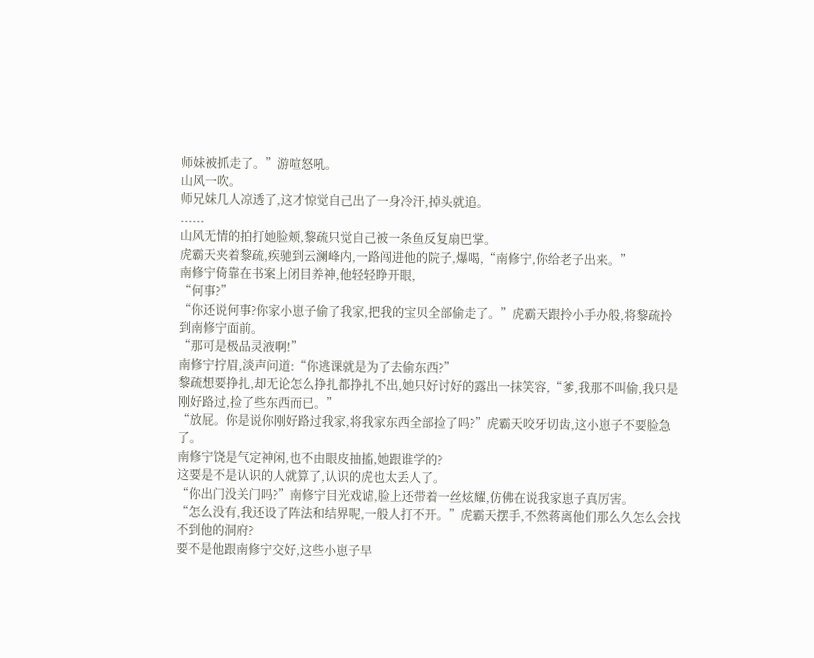师妹被抓走了。”游喧怒吼。
山风一吹。
师兄妹几人凉透了,这才惊觉自己出了一身冷汗,掉头就追。
......
山风无情的拍打她脸颊,黎疏只觉自己被一条鱼反复扇巴掌。
虎霸天夹着黎疏,疾驰到云澜峰内,一路闯进他的院子,爆喝,“南修宁,你给老子出来。”
南修宁倚靠在书案上闭目养神,他轻轻睁开眼,
“何事?”
“你还说何事?你家小崽子偷了我家,把我的宝贝全部偷走了。”虎霸天跟拎小手办般,将黎疏拎到南修宁面前。
“那可是极品灵液啊!”
南修宁拧眉,淡声问道:“你逃课就是为了去偷东西?”
黎疏想要挣扎,却无论怎么挣扎都挣扎不出,她只好讨好的露出一抹笑容,“爹,我那不叫偷,我只是刚好路过,捡了些东西而已。”
“放屁。你是说你刚好路过我家,将我家东西全部捡了吗?”虎霸天咬牙切齿,这小崽子不要脸急了。
南修宁饶是气定神闲,也不由眼皮抽搐,她跟谁学的?
这要是不是认识的人就算了,认识的虎也太丢人了。
“你出门没关门吗?”南修宁目光戏谑,脸上还带着一丝炫耀,仿佛在说我家崽子真厉害。
“怎么没有,我还设了阵法和结界呢,一般人打不开。”虎霸天摆手,不然蒋离他们那么久怎么会找不到他的洞府?
要不是他跟南修宁交好,这些小崽子早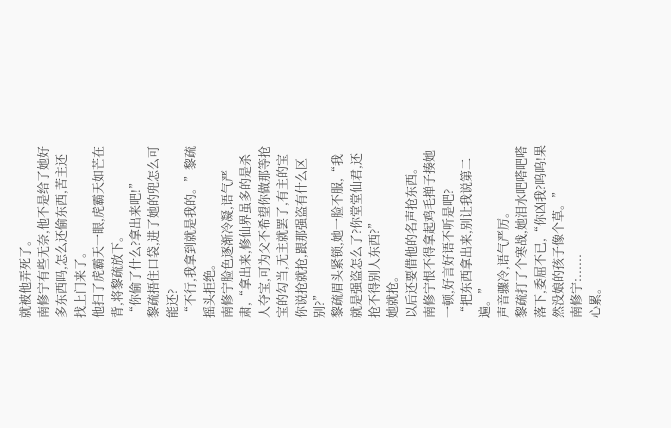就被他弄死了。
南修宁有些无奈,他不是给了她好多东西吗,怎么还偷东西,苦主还找上门来了。
他扫了虎霸天一眼,虎霸天如芒在背,将黎疏放下。
“你偷了什么?拿出来吧!”
黎疏捂住口袋,进了她的兜怎么可能还?
“不行,我拿到就是我的。”黎疏摇头拒绝。
南修宁脸色逐渐冷凝,语气严肃,“拿出来,修仙界虽多的是杀人夺宝,可为父不希望你做那等抢宝的勾当,无主就罢了,有主的宝你说抢就抢,跟那强盗有什么区别?”
黎疏眉头紧锁,她一脸不服,“我就是强盗怎么了?你堂堂仙君,还抢不得别人东西?”
她就抢。
以后还要借他的名声抢东西。
南修宁恨不得拿起鸡毛掸子揍她一顿,好言好语不听是吧?
“把东西拿出来,别让我说第二遍。”
声音骤冷,语气严厉。
黎疏打了个寒战,她泪水吧嗒吧嗒落下,委屈不已,“你凶我?呜呜!果然没娘的孩子像个草。”
南修宁:......
心累。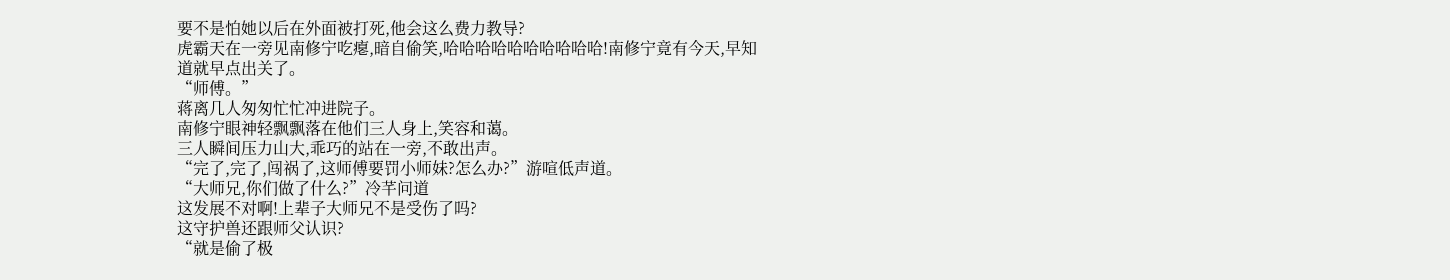要不是怕她以后在外面被打死,他会这么费力教导?
虎霸天在一旁见南修宁吃瘪,暗自偷笑,哈哈哈哈哈哈哈哈哈哈!南修宁竟有今天,早知道就早点出关了。
“师傅。”
蒋离几人匆匆忙忙冲进院子。
南修宁眼神轻飘飘落在他们三人身上,笑容和蔼。
三人瞬间压力山大,乖巧的站在一旁,不敢出声。
“完了,完了,闯祸了,这师傅要罚小师妹?怎么办?”游喧低声道。
“大师兄,你们做了什么?”冷芊问道
这发展不对啊!上辈子大师兄不是受伤了吗?
这守护兽还跟师父认识?
“就是偷了极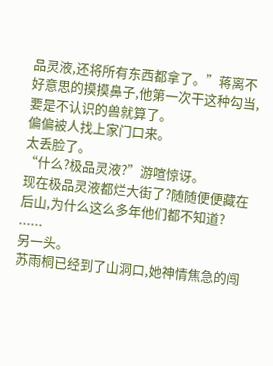品灵液,还将所有东西都拿了。”蒋离不好意思的摸摸鼻子,他第一次干这种勾当,要是不认识的兽就算了。
偏偏被人找上家门口来。
太丢脸了。
“什么?极品灵液?”游喧惊讶。
现在极品灵液都烂大街了?随随便便藏在后山,为什么这么多年他们都不知道?
......
另一头。
苏雨桐已经到了山洞口,她神情焦急的闯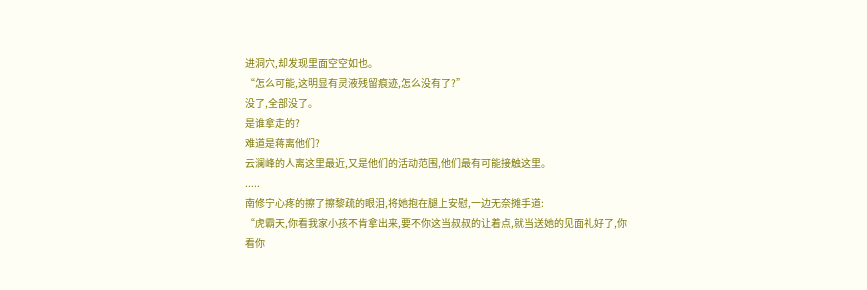进洞穴,却发现里面空空如也。
“怎么可能,这明显有灵液残留痕迹,怎么没有了?”
没了,全部没了。
是谁拿走的?
难道是蒋离他们?
云澜峰的人离这里最近,又是他们的活动范围,他们最有可能接触这里。
.....
南修宁心疼的擦了擦黎疏的眼泪,将她抱在腿上安慰,一边无奈摊手道:
“虎霸天,你看我家小孩不肯拿出来,要不你这当叔叔的让着点,就当送她的见面礼好了,你看你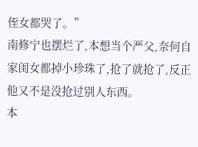侄女都哭了。”
南修宁也摆烂了,本想当个严父,奈何自家闺女都掉小珍珠了,抢了就抢了,反正他又不是没抢过别人东西。
本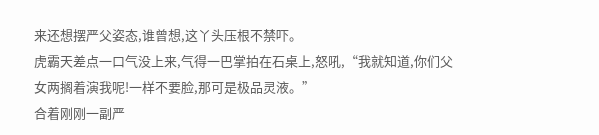来还想摆严父姿态,谁曾想,这丫头压根不禁吓。
虎霸天差点一口气没上来,气得一巴掌拍在石桌上,怒吼,“我就知道,你们父女两搁着演我呢!一样不要脸,那可是极品灵液。”
合着刚刚一副严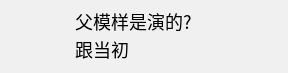父模样是演的?
跟当初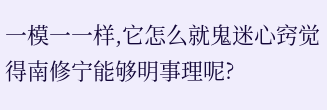一模一一样,它怎么就鬼迷心窍觉得南修宁能够明事理呢?